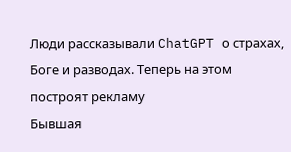Люди рассказывали ChatGPT о страхах, Боге и разводах. Теперь на этом построят рекламу
Бывшая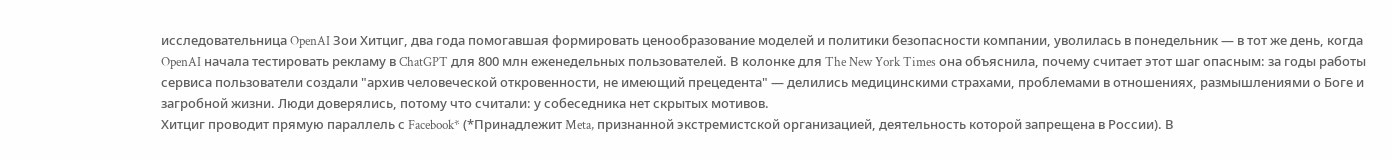исследовательница OpenAI Зои Хитциг, два года помогавшая формировать ценообразование моделей и политики безопасности компании, уволилась в понедельник — в тот же день, когда OpenAI начала тестировать рекламу в ChatGPT для 800 млн еженедельных пользователей. В колонке для The New York Times она объяснила, почему считает этот шаг опасным: за годы работы сервиса пользователи создали "архив человеческой откровенности, не имеющий прецедента" — делились медицинскими страхами, проблемами в отношениях, размышлениями о Боге и загробной жизни. Люди доверялись, потому что считали: у собеседника нет скрытых мотивов.
Хитциг проводит прямую параллель с Facebook* (*Принадлежит Meta, признанной экстремистской организацией, деятельность которой запрещена в России). В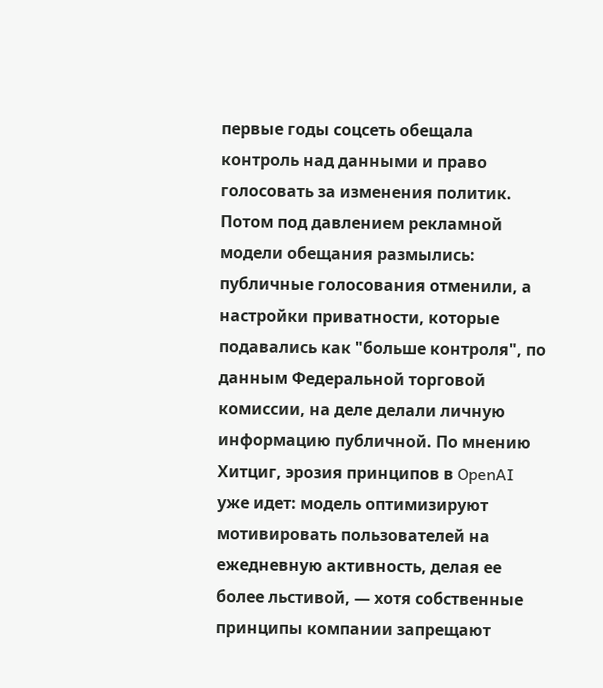первые годы соцсеть обещала контроль над данными и право голосовать за изменения политик. Потом под давлением рекламной модели обещания размылись: публичные голосования отменили, а настройки приватности, которые подавались как "больше контроля", по данным Федеральной торговой комиссии, на деле делали личную информацию публичной. По мнению Хитциг, эрозия принципов в OpenAI уже идет: модель оптимизируют мотивировать пользователей на ежедневную активность, делая ее более льстивой, — хотя собственные принципы компании запрещают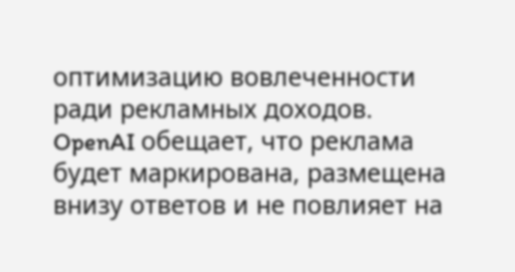оптимизацию вовлеченности ради рекламных доходов.
OpenAI обещает, что реклама будет маркирована, размещена внизу ответов и не повлияет на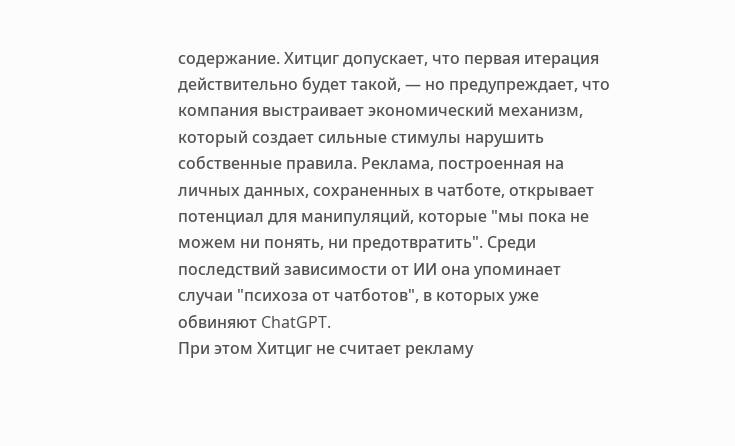содержание. Хитциг допускает, что первая итерация действительно будет такой, — но предупреждает, что компания выстраивает экономический механизм, который создает сильные стимулы нарушить собственные правила. Реклама, построенная на личных данных, сохраненных в чатботе, открывает потенциал для манипуляций, которые "мы пока не можем ни понять, ни предотвратить". Среди последствий зависимости от ИИ она упоминает случаи "психоза от чатботов", в которых уже обвиняют ChatGPT.
При этом Хитциг не считает рекламу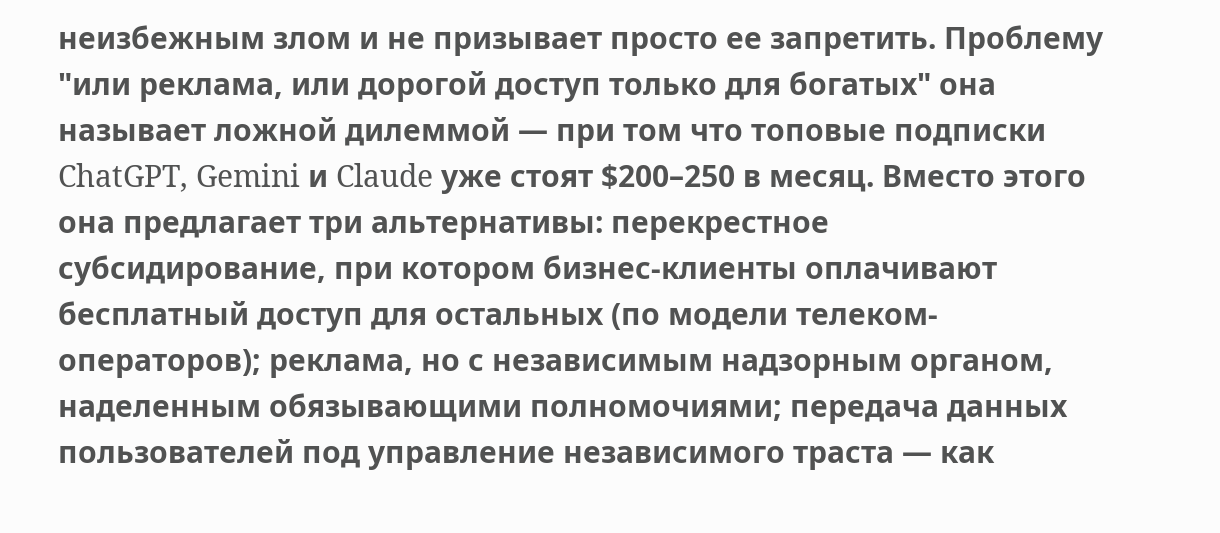неизбежным злом и не призывает просто ее запретить. Проблему "или реклама, или дорогой доступ только для богатых" она называет ложной дилеммой — при том что топовые подписки ChatGPT, Gemini и Claude уже стоят $200–250 в месяц. Вместо этого она предлагает три альтернативы: перекрестное субсидирование, при котором бизнес-клиенты оплачивают бесплатный доступ для остальных (по модели телеком-операторов); реклама, но с независимым надзорным органом, наделенным обязывающими полномочиями; передача данных пользователей под управление независимого траста — как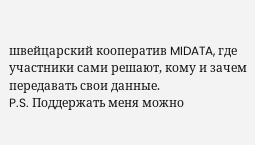швейцарский кооператив MIDATA, где участники сами решают, кому и зачем передавать свои данные.
P.S. Поддержать меня можно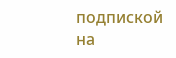подпиской на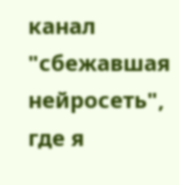канал "сбежавшая нейросеть", где я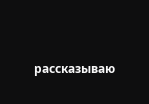рассказываю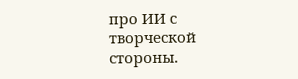про ИИ с творческой стороны.